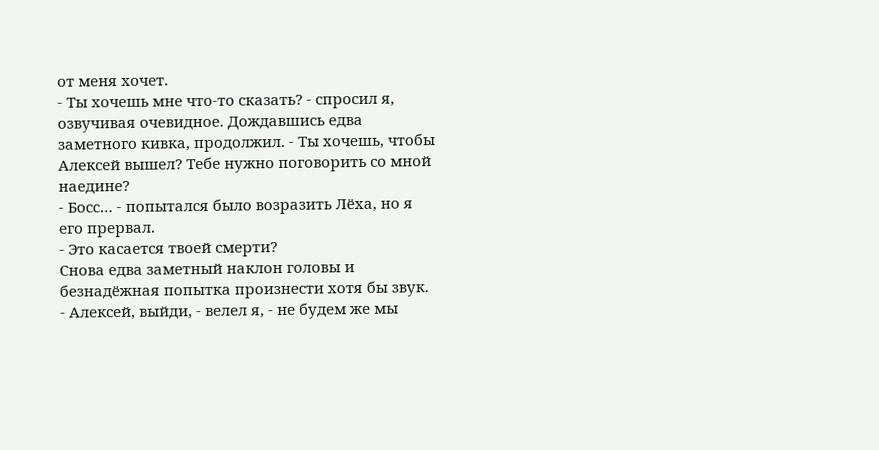от меня хочет.
- Ты хочешь мне что-то сказать? - спросил я, озвучивая очевидное. Дождавшись едва заметного кивка, продолжил. - Ты хочешь, чтобы Алексей вышел? Тебе нужно поговорить со мной наедине?
- Босс… - попытался было возразить Лёха, но я его прервал.
- Это касается твоей смерти?
Снова едва заметный наклон головы и безнадёжная попытка произнести хотя бы звук.
- Алексей, выйди, - велел я, - не будем же мы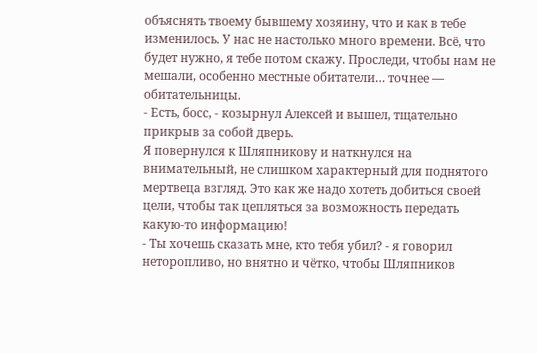объяснять твоему бывшему хозяину, что и как в тебе изменилось. У нас не настолько много времени. Всё, что будет нужно, я тебе потом скажу. Проследи, чтобы нам не мешали, особенно местные обитатели… точнее — обитательницы.
- Есть, босс, - козырнул Алексей и вышел, тщательно прикрыв за собой дверь.
Я повернулся к Шляпникову и наткнулся на внимательный, не слишком характерный для поднятого мертвеца взгляд. Это как же надо хотеть добиться своей цели, чтобы так цепляться за возможность передать какую-то информацию!
- Ты хочешь сказать мне, кто тебя убил? - я говорил неторопливо, но внятно и чётко, чтобы Шляпников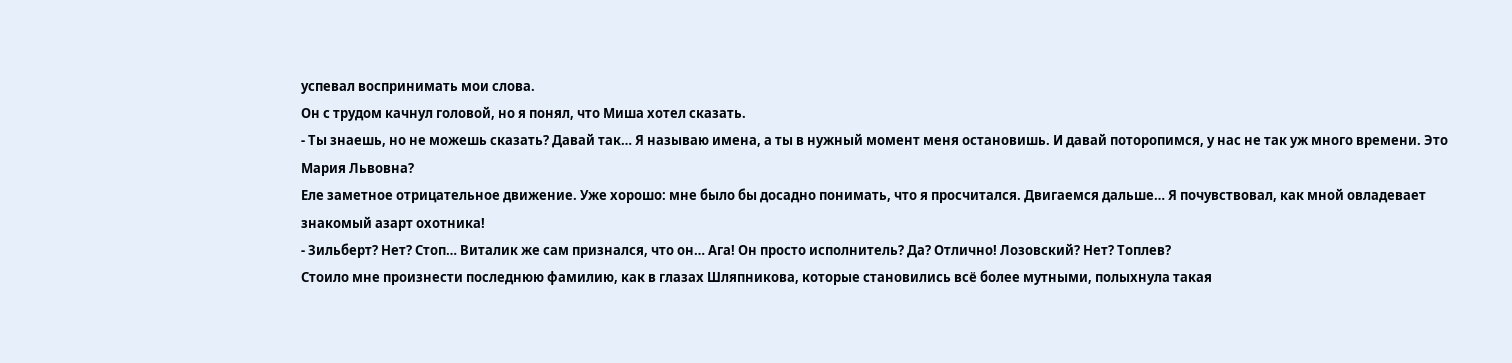успевал воспринимать мои слова.
Он с трудом качнул головой, но я понял, что Миша хотел сказать.
- Ты знаешь, но не можешь сказать? Давай так… Я называю имена, а ты в нужный момент меня остановишь. И давай поторопимся, у нас не так уж много времени. Это Мария Львовна?
Еле заметное отрицательное движение. Уже хорошо: мне было бы досадно понимать, что я просчитался. Двигаемся дальше… Я почувствовал, как мной овладевает знакомый азарт охотника!
- Зильберт? Нет? Стоп… Виталик же сам признался, что он… Ага! Он просто исполнитель? Да? Отлично! Лозовский? Нет? Топлев?
Стоило мне произнести последнюю фамилию, как в глазах Шляпникова, которые становились всё более мутными, полыхнула такая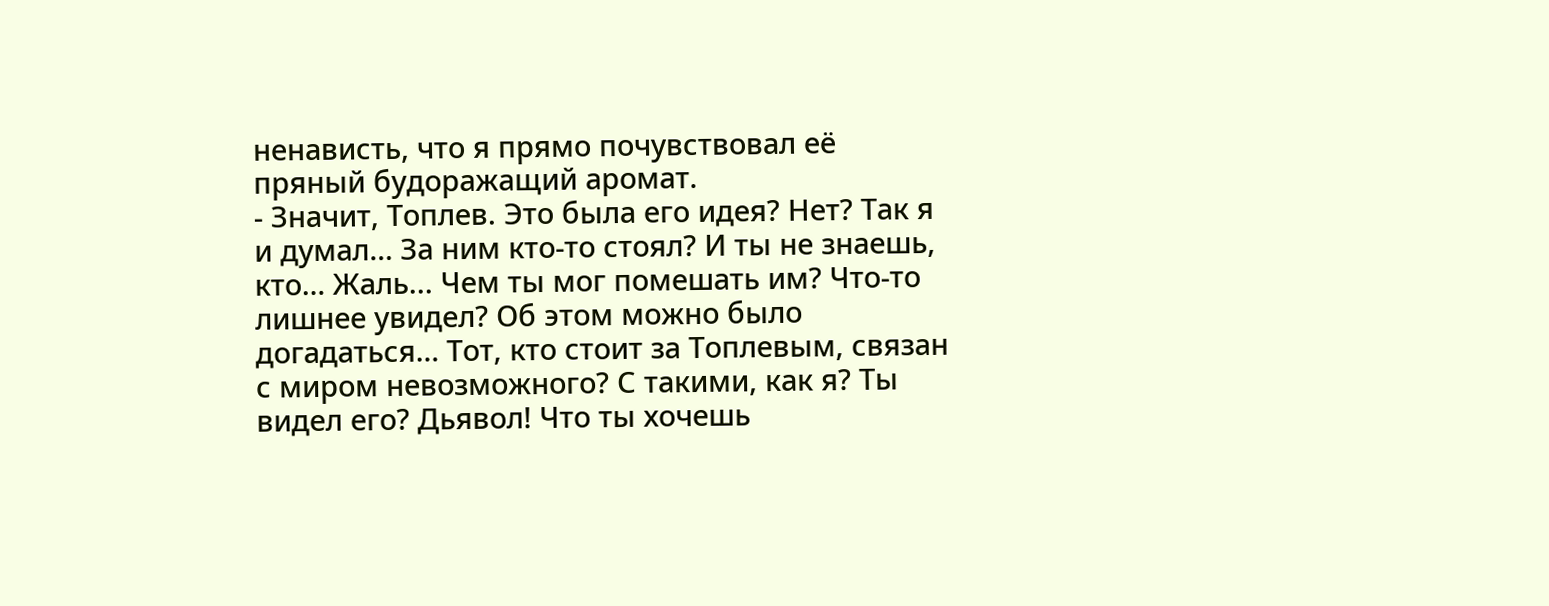ненависть, что я прямо почувствовал её пряный будоражащий аромат.
- Значит, Топлев. Это была его идея? Нет? Так я и думал… За ним кто-то стоял? И ты не знаешь, кто… Жаль... Чем ты мог помешать им? Что-то лишнее увидел? Об этом можно было догадаться… Тот, кто стоит за Топлевым, связан с миром невозможного? С такими, как я? Ты видел его? Дьявол! Что ты хочешь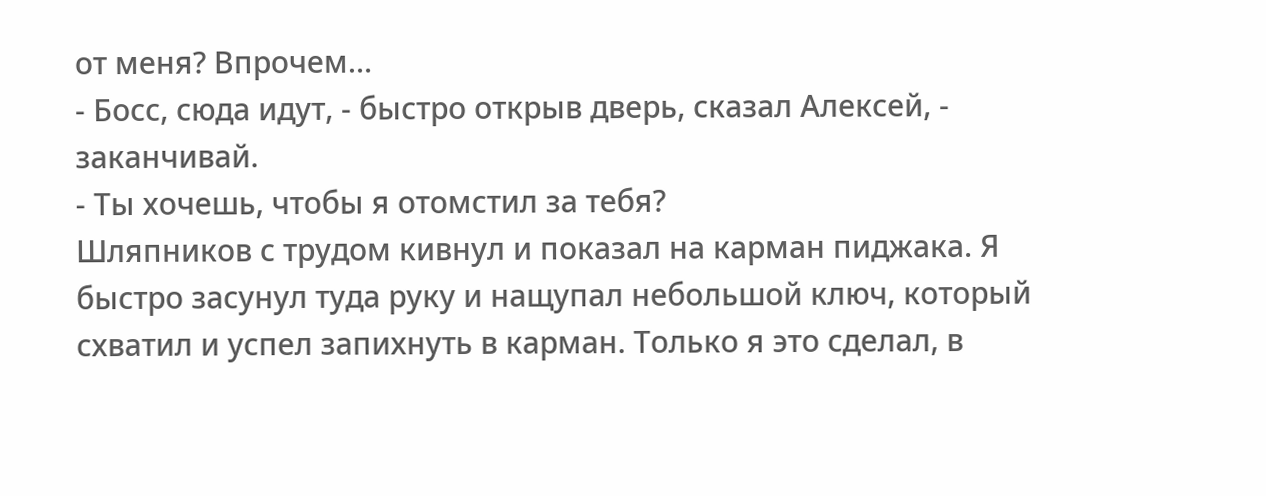от меня? Впрочем…
- Босс, сюда идут, - быстро открыв дверь, сказал Алексей, - заканчивай.
- Ты хочешь, чтобы я отомстил за тебя?
Шляпников с трудом кивнул и показал на карман пиджака. Я быстро засунул туда руку и нащупал небольшой ключ, который схватил и успел запихнуть в карман. Только я это сделал, в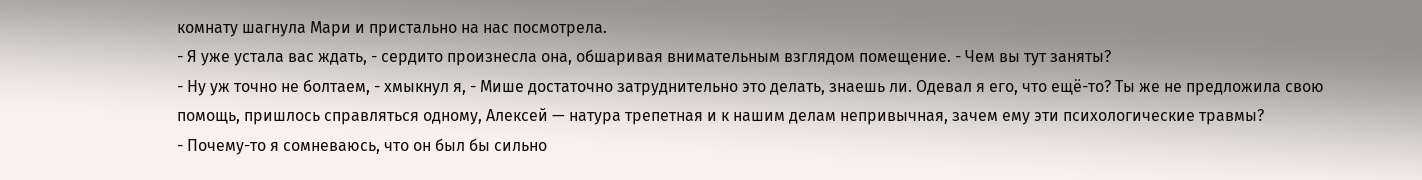комнату шагнула Мари и пристально на нас посмотрела.
- Я уже устала вас ждать, - сердито произнесла она, обшаривая внимательным взглядом помещение. - Чем вы тут заняты?
- Ну уж точно не болтаем, - хмыкнул я, - Мише достаточно затруднительно это делать, знаешь ли. Одевал я его, что ещё-то? Ты же не предложила свою помощь, пришлось справляться одному, Алексей — натура трепетная и к нашим делам непривычная, зачем ему эти психологические травмы?
- Почему-то я сомневаюсь, что он был бы сильно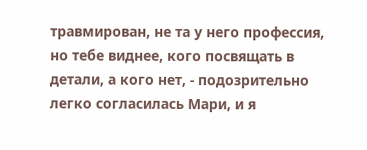травмирован, не та у него профессия, но тебе виднее, кого посвящать в детали, а кого нет, - подозрительно легко согласилась Мари, и я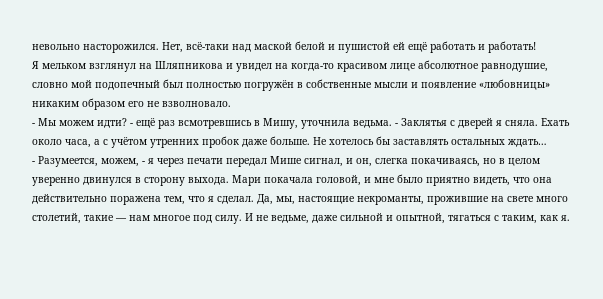невольно насторожился. Нет, всё-таки над маской белой и пушистой ей ещё работать и работать!
Я мельком взглянул на Шляпникова и увидел на когда-то красивом лице абсолютное равнодушие, словно мой подопечный был полностью погружён в собственные мысли и появление «любовницы» никаким образом его не взволновало.
- Мы можем идти? - ещё раз всмотревшись в Мишу, уточнила ведьма. - Заклятья с дверей я сняла. Ехать около часа, а с учётом утренних пробок даже больше. Не хотелось бы заставлять остальных ждать…
- Разумеется, можем, - я через печати передал Мише сигнал, и он, слегка покачиваясь, но в целом уверенно двинулся в сторону выхода. Мари покачала головой, и мне было приятно видеть, что она действительно поражена тем, что я сделал. Да, мы, настоящие некроманты, прожившие на свете много столетий, такие — нам многое под силу. И не ведьме, даже сильной и опытной, тягаться с таким, как я.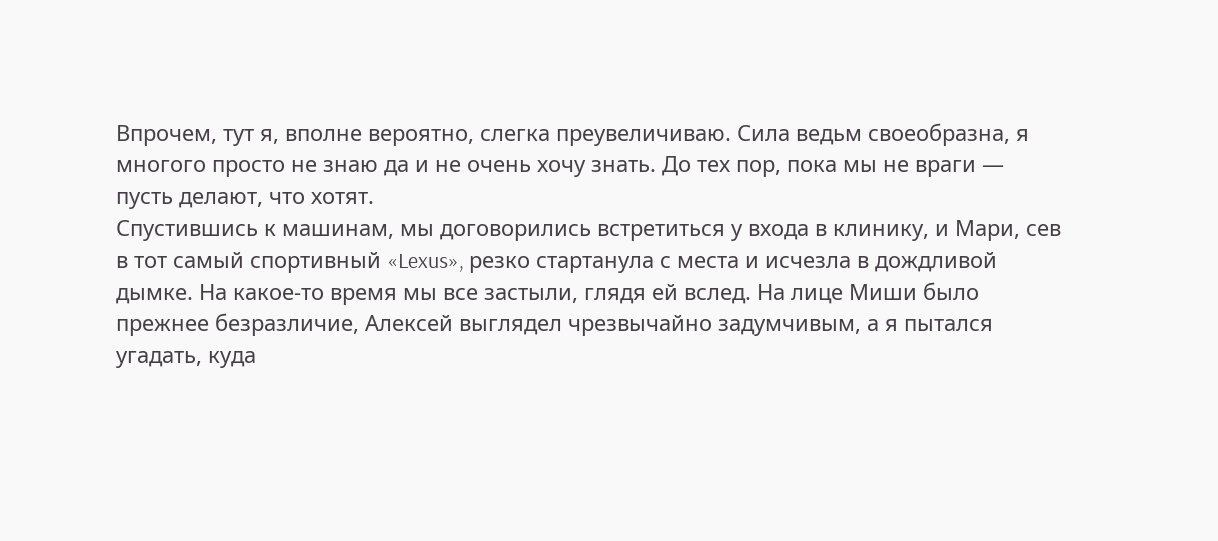Впрочем, тут я, вполне вероятно, слегка преувеличиваю. Сила ведьм своеобразна, я многого просто не знаю да и не очень хочу знать. До тех пор, пока мы не враги — пусть делают, что хотят.
Спустившись к машинам, мы договорились встретиться у входа в клинику, и Мари, сев в тот самый спортивный «Lexus», резко стартанула с места и исчезла в дождливой дымке. На какое-то время мы все застыли, глядя ей вслед. На лице Миши было прежнее безразличие, Алексей выглядел чрезвычайно задумчивым, а я пытался угадать, куда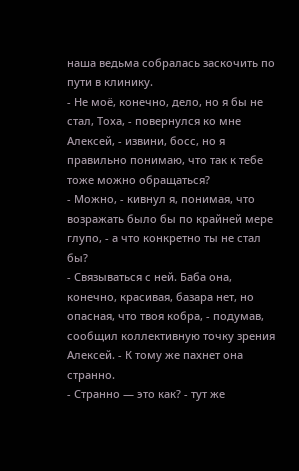наша ведьма собралась заскочить по пути в клинику.
- Не моё, конечно, дело, но я бы не стал, Тоха, - повернулся ко мне Алексей, - извини, босс, но я правильно понимаю, что так к тебе тоже можно обращаться?
- Можно, - кивнул я, понимая, что возражать было бы по крайней мере глупо, - а что конкретно ты не стал бы?
- Связываться с ней. Баба она, конечно, красивая, базара нет, но опасная, что твоя кобра, - подумав, сообщил коллективную точку зрения Алексей. - К тому же пахнет она странно.
- Странно — это как? - тут же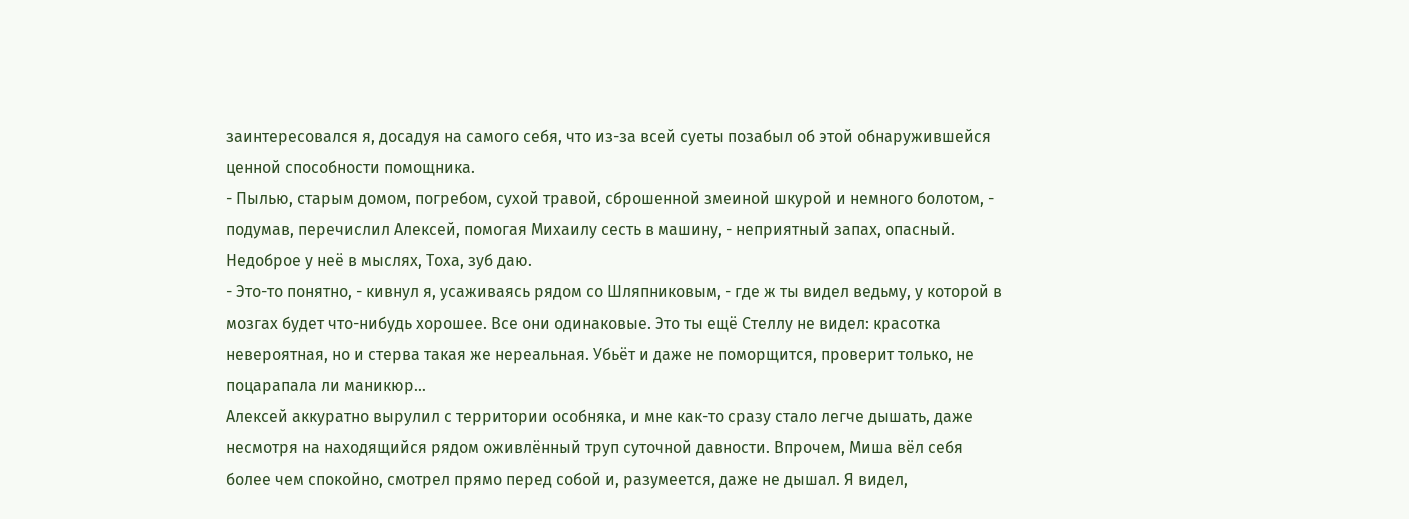заинтересовался я, досадуя на самого себя, что из-за всей суеты позабыл об этой обнаружившейся ценной способности помощника.
- Пылью, старым домом, погребом, сухой травой, сброшенной змеиной шкурой и немного болотом, - подумав, перечислил Алексей, помогая Михаилу сесть в машину, - неприятный запах, опасный. Недоброе у неё в мыслях, Тоха, зуб даю.
- Это-то понятно, - кивнул я, усаживаясь рядом со Шляпниковым, - где ж ты видел ведьму, у которой в мозгах будет что-нибудь хорошее. Все они одинаковые. Это ты ещё Стеллу не видел: красотка невероятная, но и стерва такая же нереальная. Убьёт и даже не поморщится, проверит только, не поцарапала ли маникюр…
Алексей аккуратно вырулил с территории особняка, и мне как-то сразу стало легче дышать, даже несмотря на находящийся рядом оживлённый труп суточной давности. Впрочем, Миша вёл себя более чем спокойно, смотрел прямо перед собой и, разумеется, даже не дышал. Я видел,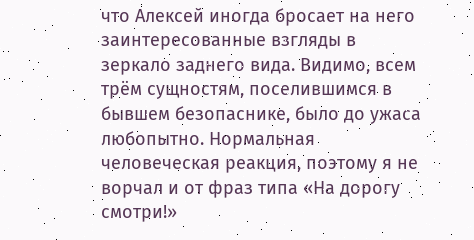что Алексей иногда бросает на него заинтересованные взгляды в зеркало заднего вида. Видимо, всем трём сущностям, поселившимся в бывшем безопаснике, было до ужаса любопытно. Нормальная человеческая реакция, поэтому я не ворчал и от фраз типа «На дорогу смотри!»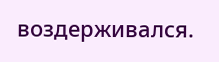воздерживался.